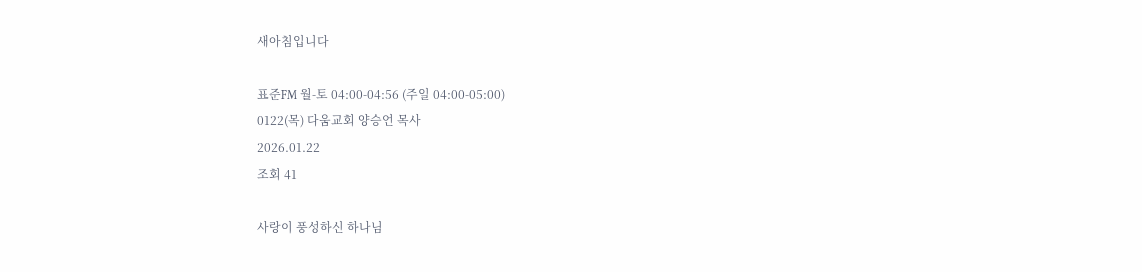새아침입니다

표준FM 월-토 04:00-04:56 (주일 04:00-05:00)
0122(목) 다움교회 양승언 목사
2026.01.22
조회 41

사랑이 풍성하신 하나님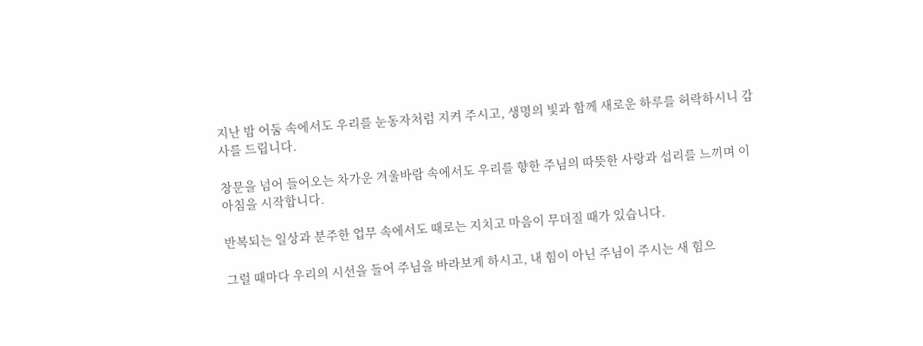지난 밤 어둠 속에서도 우리를 눈동자처럼 지켜 주시고, 생명의 빛과 함께 새로운 하루를 허락하시니 감사를 드립니다.

창문을 넘어 들어오는 차가운 겨울바람 속에서도 우리를 향한 주님의 따뜻한 사랑과 섭리를 느끼며 이 아침을 시작합니다.

반복되는 일상과 분주한 업무 속에서도 때로는 지치고 마음이 무뎌질 때가 있습니다.

그럴 때마다 우리의 시선을 들어 주님을 바라보게 하시고, 내 힘이 아닌 주님이 주시는 새 힘으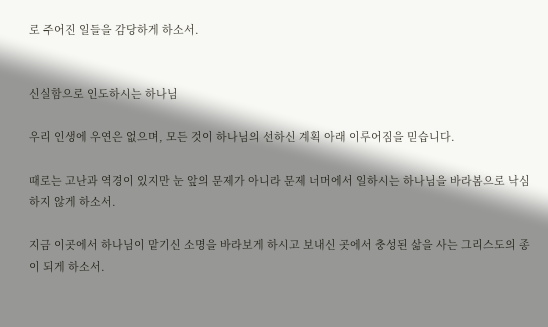로 주어진 일들을 감당하게 하소서.


신실함으로 인도하시는 하나님

우리 인생에 우연은 없으며, 모든 것이 하나님의 선하신 계획 아래 이루어짐을 믿습니다.

때로는 고난과 역경이 있지만 눈 앞의 문제가 아니라 문제 너머에서 일하시는 하나님을 바라봄으로 낙심하지 않게 하소서.

지금 이곳에서 하나님이 맡기신 소명을 바라보게 하시고 보내신 곳에서 충성된 삶을 사는 그리스도의 종이 되게 하소서.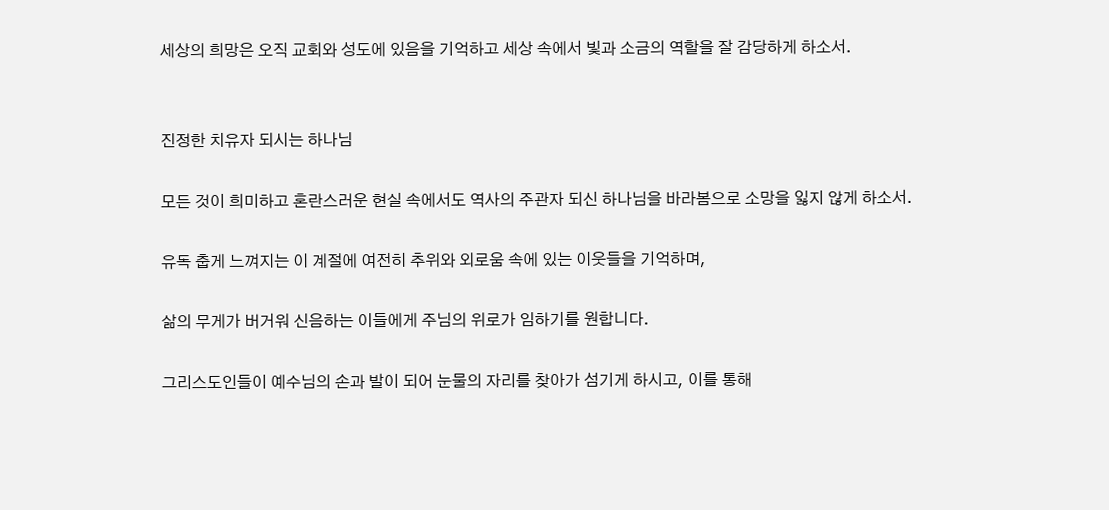세상의 희망은 오직 교회와 성도에 있음을 기억하고 세상 속에서 빛과 소금의 역할을 잘 감당하게 하소서.


진정한 치유자 되시는 하나님

모든 것이 희미하고 혼란스러운 현실 속에서도 역사의 주관자 되신 하나님을 바라봄으로 소망을 잃지 않게 하소서.

유독 춥게 느껴지는 이 계절에 여전히 추위와 외로움 속에 있는 이웃들을 기억하며,

삶의 무게가 버거워 신음하는 이들에게 주님의 위로가 임하기를 원합니다.

그리스도인들이 예수님의 손과 발이 되어 눈물의 자리를 찾아가 섬기게 하시고, 이를 통해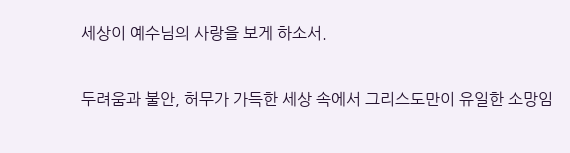세상이 예수님의 사랑을 보게 하소서.

두려움과 불안, 허무가 가득한 세상 속에서 그리스도만이 유일한 소망임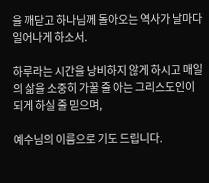을 깨닫고 하나님께 돌아오는 역사가 날마다 일어나게 하소서.

하루라는 시간을 낭비하지 않게 하시고 매일의 삶을 소중히 가꿀 줄 아는 그리스도인이 되게 하실 줄 믿으며,

예수님의 이름으로 기도 드립니다.